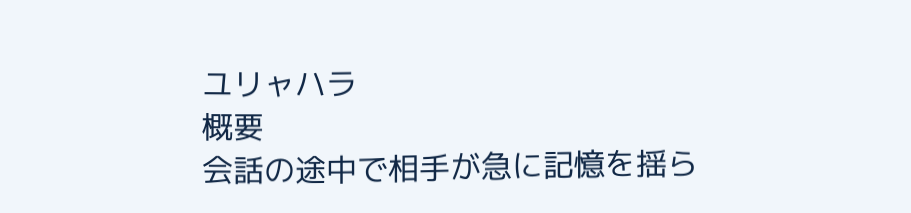ユリャハラ
概要
会話の途中で相手が急に記憶を揺ら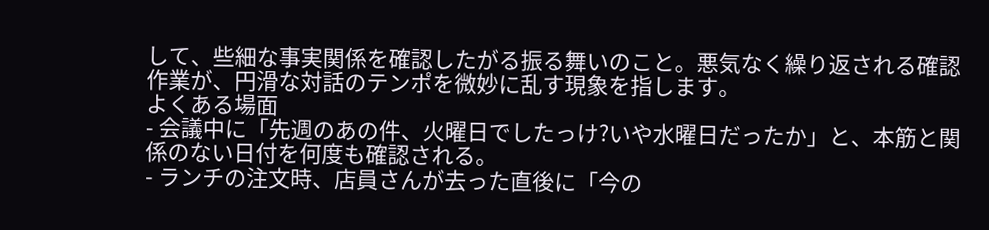して、些細な事実関係を確認したがる振る舞いのこと。悪気なく繰り返される確認作業が、円滑な対話のテンポを微妙に乱す現象を指します。
よくある場面
- 会議中に「先週のあの件、火曜日でしたっけ?いや水曜日だったか」と、本筋と関係のない日付を何度も確認される。
- ランチの注文時、店員さんが去った直後に「今の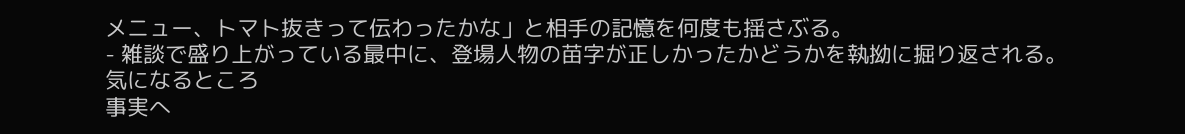メニュー、トマト抜きって伝わったかな」と相手の記憶を何度も揺さぶる。
- 雑談で盛り上がっている最中に、登場人物の苗字が正しかったかどうかを執拗に掘り返される。
気になるところ
事実へ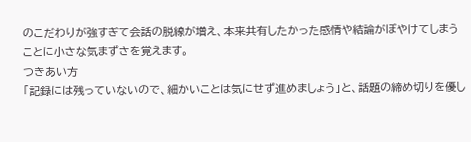のこだわりが強すぎて会話の脱線が増え、本来共有したかった感情や結論がぼやけてしまうことに小さな気まずさを覚えます。
つきあい方
「記録には残っていないので、細かいことは気にせず進めましょう」と、話題の締め切りを優し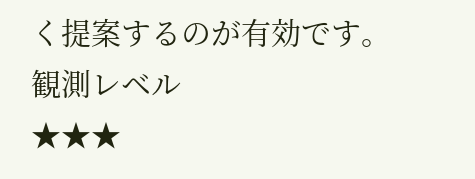く提案するのが有効です。
観測レベル
★★★